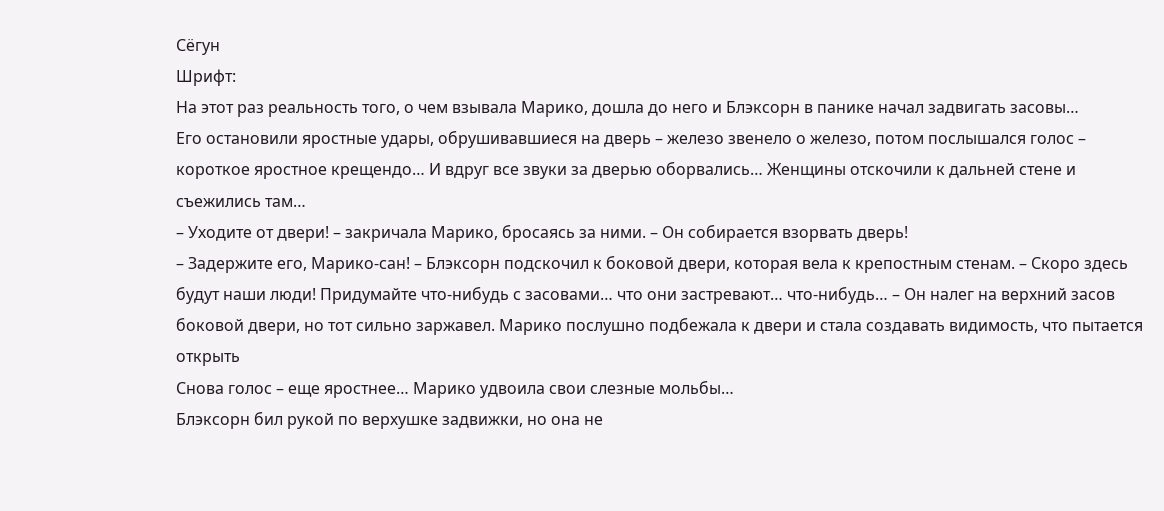Сёгун
Шрифт:
На этот раз реальность того, о чем взывала Марико, дошла до него и Блэксорн в панике начал задвигать засовы…
Его остановили яростные удары, обрушивавшиеся на дверь – железо звенело о железо, потом послышался голос – короткое яростное крещендо… И вдруг все звуки за дверью оборвались… Женщины отскочили к дальней стене и съежились там…
– Уходите от двери! – закричала Марико, бросаясь за ними. – Он собирается взорвать дверь!
– Задержите его, Марико-сан! – Блэксорн подскочил к боковой двери, которая вела к крепостным стенам. – Скоро здесь будут наши люди! Придумайте что-нибудь с засовами… что они застревают… что-нибудь… – Он налег на верхний засов боковой двери, но тот сильно заржавел. Марико послушно подбежала к двери и стала создавать видимость, что пытается открыть
Снова голос – еще яростнее… Марико удвоила свои слезные мольбы…
Блэксорн бил рукой по верхушке задвижки, но она не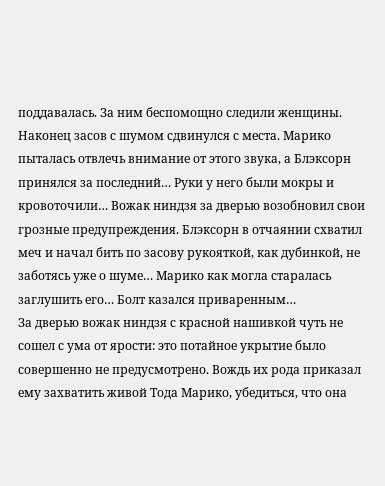поддавалась. За ним беспомощно следили женщины. Наконец засов с шумом сдвинулся с места. Марико пыталась отвлечь внимание от этого звука, а Блэксорн принялся за последний… Руки у него были мокры и кровоточили… Вожак ниндзя за дверью возобновил свои грозные предупреждения. Блэксорн в отчаянии схватил меч и начал бить по засову рукояткой, как дубинкой, не заботясь уже о шуме… Марико как могла старалась заглушить его… Болт казался приваренным…
За дверью вожак ниндзя с красной нашивкой чуть не сошел с ума от ярости: это потайное укрытие было совершенно не предусмотрено. Вождь их рода приказал ему захватить живой Тода Марико, убедиться, что она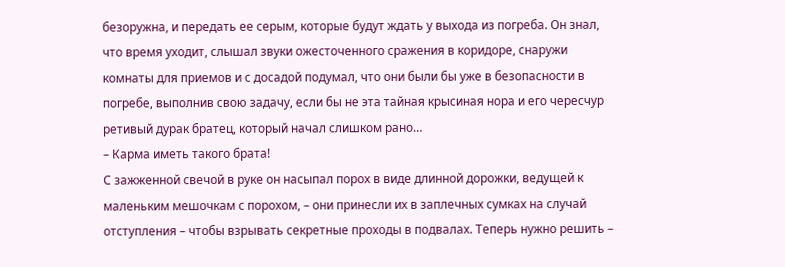безоружна, и передать ее серым, которые будут ждать у выхода из погреба. Он знал, что время уходит, слышал звуки ожесточенного сражения в коридоре, снаружи комнаты для приемов и с досадой подумал, что они были бы уже в безопасности в погребе, выполнив свою задачу, если бы не эта тайная крысиная нора и его чересчур ретивый дурак братец, который начал слишком рано…
– Карма иметь такого брата!
С зажженной свечой в руке он насыпал порох в виде длинной дорожки, ведущей к маленьким мешочкам с порохом, – они принесли их в заплечных сумках на случай отступления – чтобы взрывать секретные проходы в подвалах. Теперь нужно решить –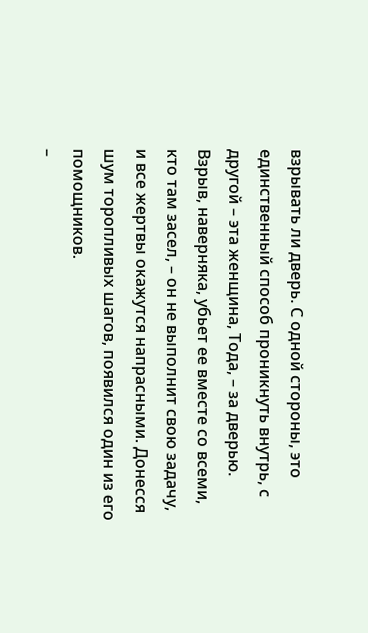взрывать ли дверь. С одной стороны, это единственный способ проникнуть внутрь, с другой – эта женщина, Тода, – за дверью. Взрыв, наверняка, убьет ее вместе со всеми, кто там засел, – он не выполнит свою задачу, и все жертвы окажутся напрасными. Донесся шум торопливых шагов, появился один из его помощников.
–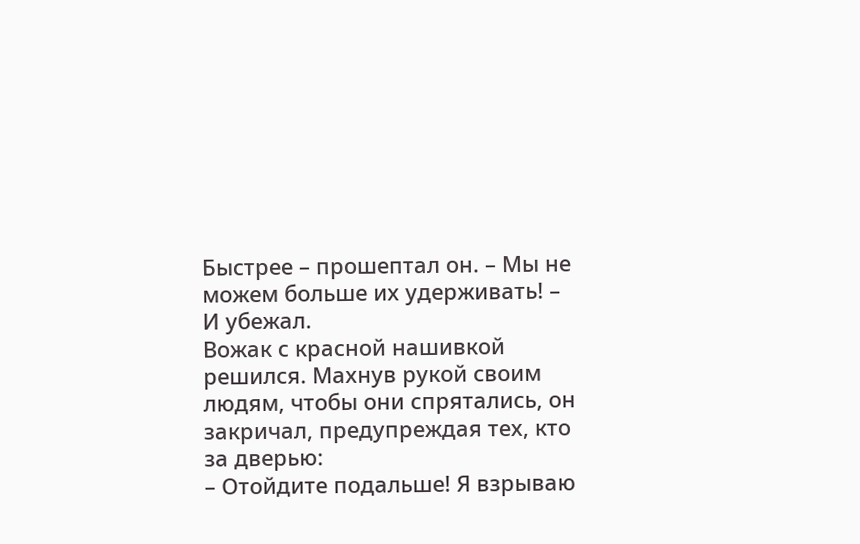Быстрее – прошептал он. – Мы не можем больше их удерживать! – И убежал.
Вожак с красной нашивкой решился. Махнув рукой своим людям, чтобы они спрятались, он закричал, предупреждая тех, кто за дверью:
– Отойдите подальше! Я взрываю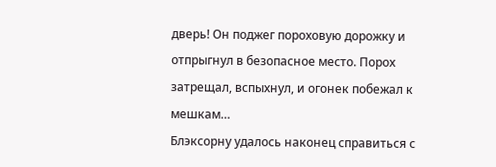дверь! Он поджег пороховую дорожку и отпрыгнул в безопасное место. Порох затрещал, вспыхнул, и огонек побежал к мешкам…
Блэксорну удалось наконец справиться с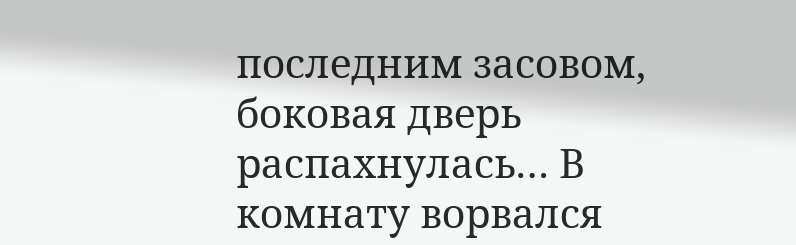последним засовом, боковая дверь распахнулась… В комнату ворвался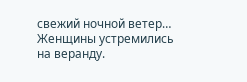свежий ночной ветер… Женщины устремились на веранду.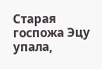Старая госпожа Эцу упала,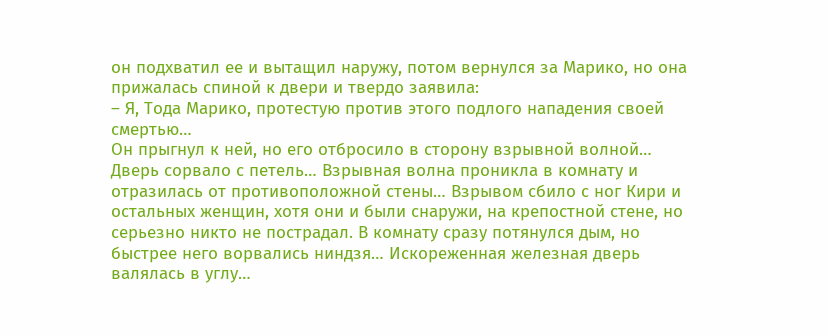он подхватил ее и вытащил наружу, потом вернулся за Марико, но она прижалась спиной к двери и твердо заявила:
– Я, Тода Марико, протестую против этого подлого нападения своей смертью…
Он прыгнул к ней, но его отбросило в сторону взрывной волной… Дверь сорвало с петель… Взрывная волна проникла в комнату и отразилась от противоположной стены… Взрывом сбило с ног Кири и остальных женщин, хотя они и были снаружи, на крепостной стене, но серьезно никто не пострадал. В комнату сразу потянулся дым, но быстрее него ворвались ниндзя… Искореженная железная дверь валялась в углу…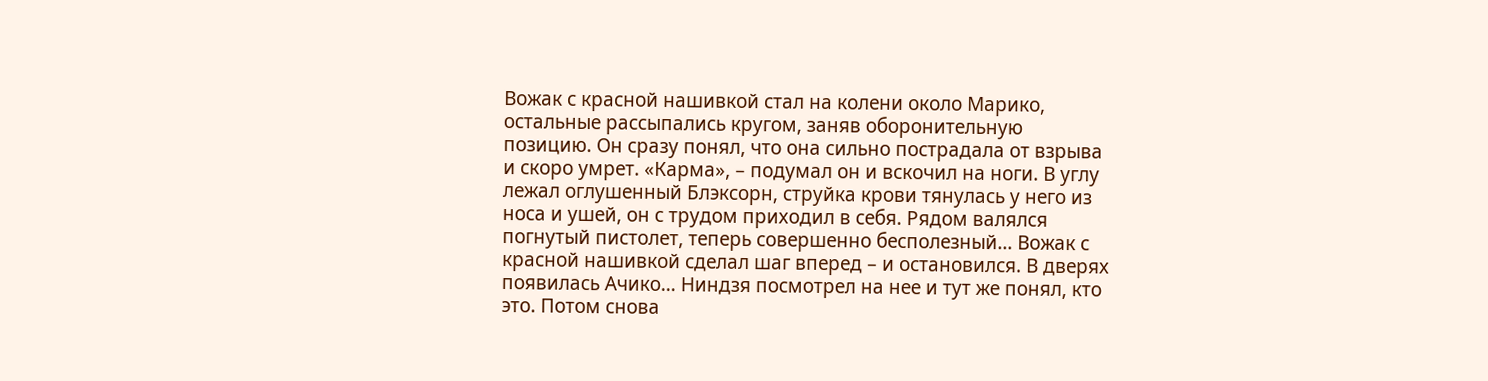Вожак с красной нашивкой стал на колени около Марико, остальные рассыпались кругом, заняв оборонительную позицию. Он сразу понял, что она сильно пострадала от взрыва и скоро умрет. «Карма», – подумал он и вскочил на ноги. В углу лежал оглушенный Блэксорн, струйка крови тянулась у него из носа и ушей, он с трудом приходил в себя. Рядом валялся погнутый пистолет, теперь совершенно бесполезный… Вожак с красной нашивкой сделал шаг вперед – и остановился. В дверях появилась Ачико… Ниндзя посмотрел на нее и тут же понял, кто это. Потом снова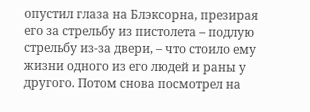опустил глаза на Блэксорна, презирая его за стрельбу из пистолета – подлую стрельбу из-за двери, – что стоило ему жизни одного из его людей и раны у другого. Потом снова посмотрел на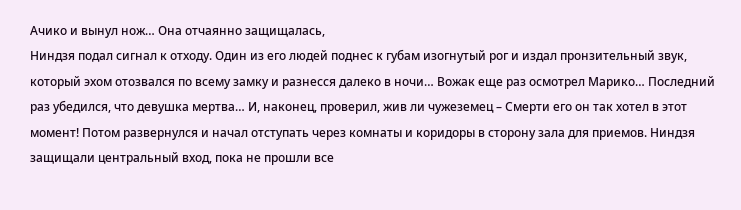Ачико и вынул нож… Она отчаянно защищалась,
Ниндзя подал сигнал к отходу. Один из его людей поднес к губам изогнутый рог и издал пронзительный звук, который эхом отозвался по всему замку и разнесся далеко в ночи… Вожак еще раз осмотрел Марико… Последний раз убедился, что девушка мертва… И, наконец, проверил, жив ли чужеземец – Смерти его он так хотел в этот момент! Потом развернулся и начал отступать через комнаты и коридоры в сторону зала для приемов. Ниндзя защищали центральный вход, пока не прошли все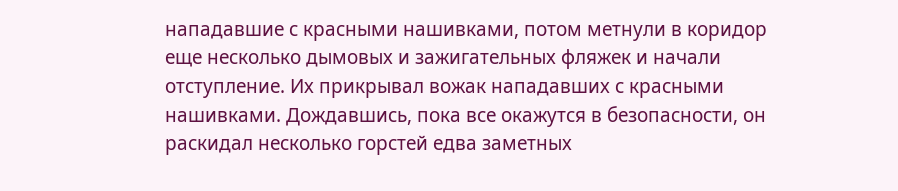нападавшие с красными нашивками, потом метнули в коридор еще несколько дымовых и зажигательных фляжек и начали отступление. Их прикрывал вожак нападавших с красными нашивками. Дождавшись, пока все окажутся в безопасности, он раскидал несколько горстей едва заметных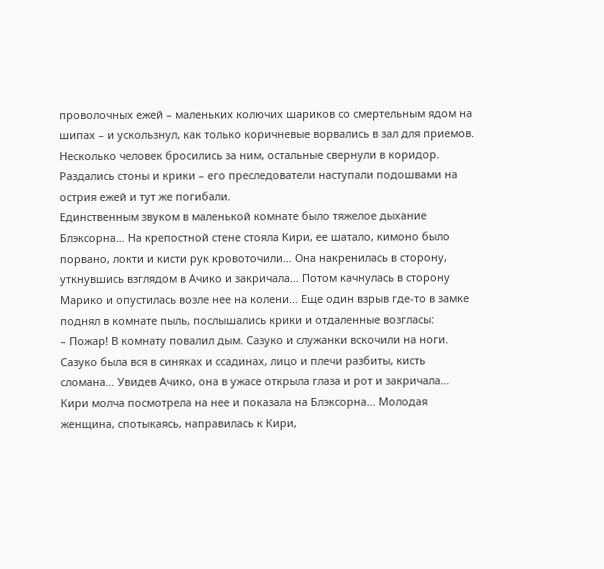проволочных ежей – маленьких колючих шариков со смертельным ядом на шипах – и ускользнул, как только коричневые ворвались в зал для приемов. Несколько человек бросились за ним, остальные свернули в коридор. Раздались стоны и крики – его преследователи наступали подошвами на острия ежей и тут же погибали.
Единственным звуком в маленькой комнате было тяжелое дыхание Блэксорна… На крепостной стене стояла Кири, ее шатало, кимоно было порвано, локти и кисти рук кровоточили… Она накренилась в сторону, уткнувшись взглядом в Ачико и закричала… Потом качнулась в сторону Марико и опустилась возле нее на колени… Еще один взрыв где-то в замке поднял в комнате пыль, послышались крики и отдаленные возгласы:
– Пожар! В комнату повалил дым. Сазуко и служанки вскочили на ноги. Сазуко была вся в синяках и ссадинах, лицо и плечи разбиты, кисть сломана… Увидев Ачико, она в ужасе открыла глаза и рот и закричала…
Кири молча посмотрела на нее и показала на Блэксорна… Молодая женщина, спотыкаясь, направилась к Кири,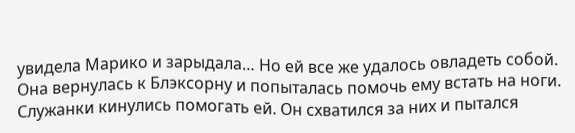увидела Марико и зарыдала… Но ей все же удалось овладеть собой. Она вернулась к Блэксорну и попыталась помочь ему встать на ноги. Служанки кинулись помогать ей. Он схватился за них и пытался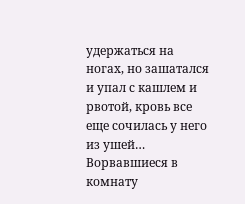удержаться на ногах, но зашатался и упал с кашлем и рвотой, кровь все еще сочилась у него из ушей… Ворвавшиеся в комнату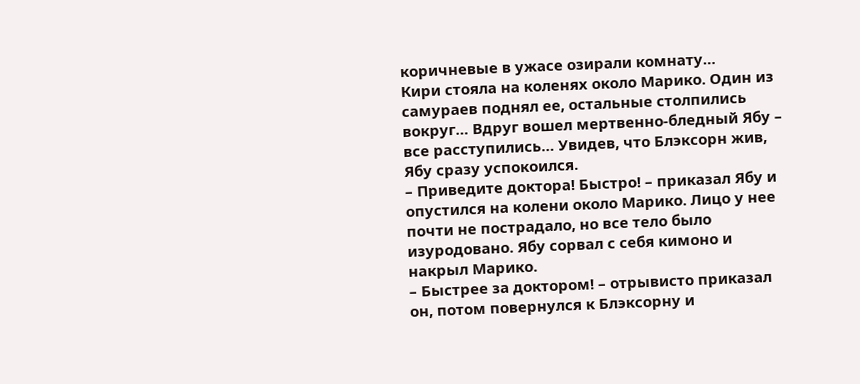коричневые в ужасе озирали комнату…
Кири стояла на коленях около Марико. Один из самураев поднял ее, остальные столпились вокруг… Вдруг вошел мертвенно-бледный Ябу – все расступились… Увидев, что Блэксорн жив, Ябу сразу успокоился.
– Приведите доктора! Быстро! – приказал Ябу и опустился на колени около Марико. Лицо у нее почти не пострадало, но все тело было изуродовано. Ябу сорвал с себя кимоно и накрыл Марико.
– Быстрее за доктором! – отрывисто приказал он, потом повернулся к Блэксорну и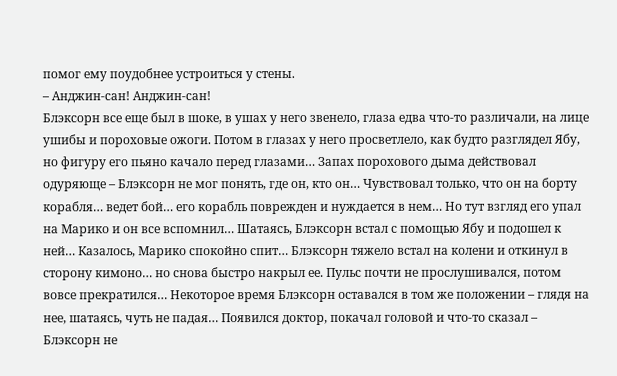помог ему поудобнее устроиться у стены.
– Анджин-сан! Анджин-сан!
Блэксорн все еще был в шоке, в ушах у него звенело, глаза едва что-то различали, на лице ушибы и пороховые ожоги. Потом в глазах у него просветлело, как будто разглядел Ябу, но фигуру его пьяно качало перед глазами… Запах порохового дыма действовал одуряюще – Блэксорн не мог понять, где он, кто он… Чувствовал только, что он на борту корабля… ведет бой… его корабль поврежден и нуждается в нем… Но тут взгляд его упал на Марико и он все вспомнил… Шатаясь, Блэксорн встал с помощью Ябу и подошел к ней… Казалось, Марико спокойно спит… Блэксорн тяжело встал на колени и откинул в сторону кимоно… но снова быстро накрыл ее. Пульс почти не прослушивался, потом вовсе прекратился… Некоторое время Блэксорн оставался в том же положении – глядя на нее, шатаясь, чуть не падая… Появился доктор, покачал головой и что-то сказал – Блэксорн не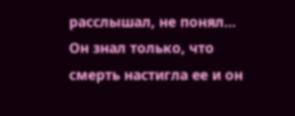расслышал, не понял… Он знал только, что смерть настигла ее и он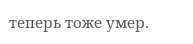теперь тоже умер.